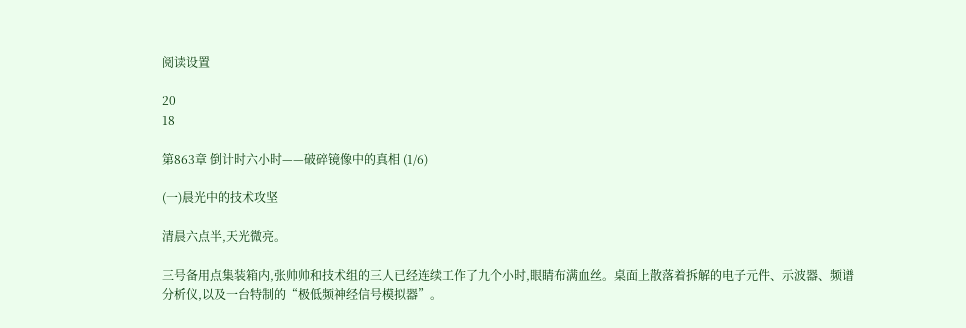阅读设置

20
18

第863章 倒计时六小时——破碎镜像中的真相 (1/6)

(一)晨光中的技术攻坚

清晨六点半,天光微亮。

三号备用点集装箱内,张帅帅和技术组的三人已经连续工作了九个小时,眼睛布满血丝。桌面上散落着拆解的电子元件、示波器、频谱分析仪,以及一台特制的“极低频神经信号模拟器”。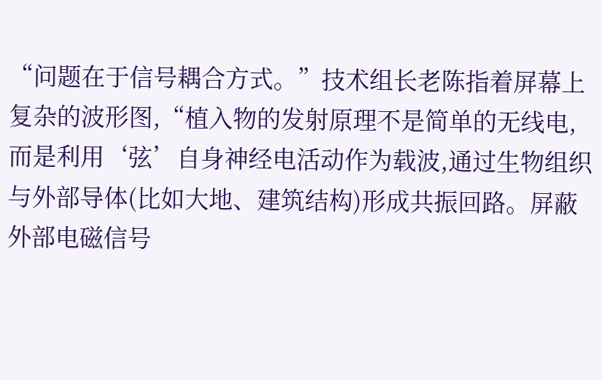“问题在于信号耦合方式。”技术组长老陈指着屏幕上复杂的波形图,“植入物的发射原理不是简单的无线电,而是利用‘弦’自身神经电活动作为载波,通过生物组织与外部导体(比如大地、建筑结构)形成共振回路。屏蔽外部电磁信号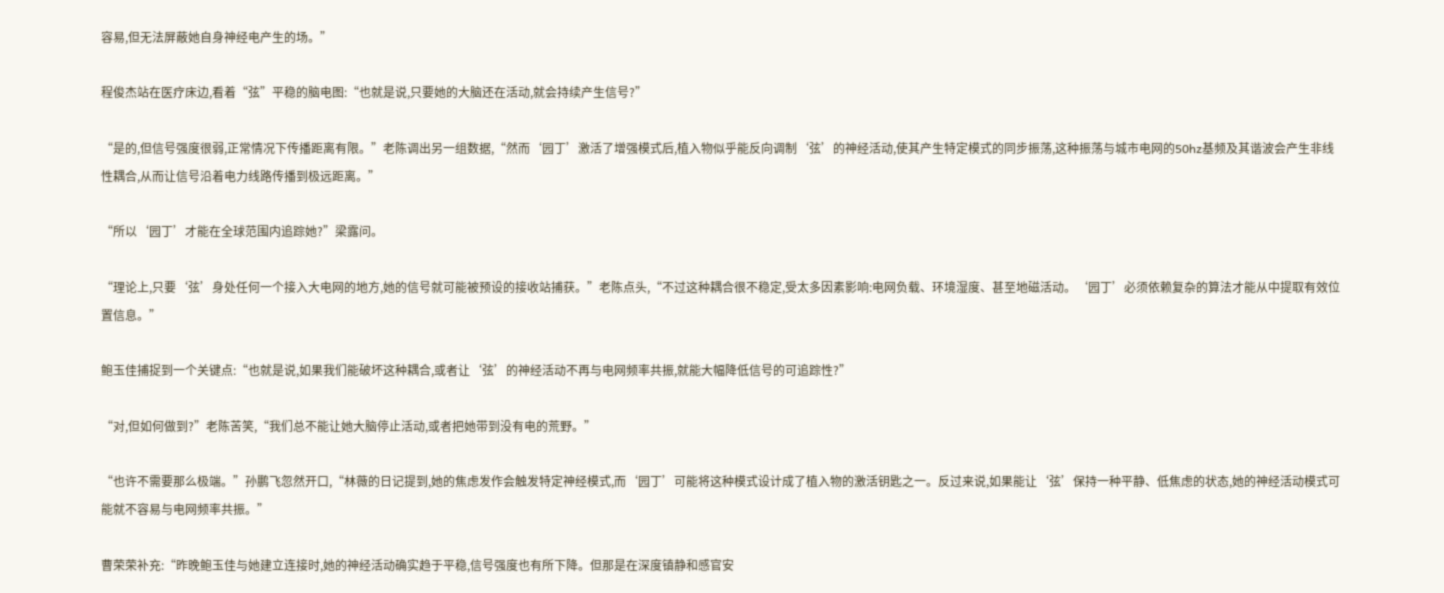容易,但无法屏蔽她自身神经电产生的场。”

程俊杰站在医疗床边,看着“弦”平稳的脑电图:“也就是说,只要她的大脑还在活动,就会持续产生信号?”

“是的,但信号强度很弱,正常情况下传播距离有限。”老陈调出另一组数据,“然而‘园丁’激活了增强模式后,植入物似乎能反向调制‘弦’的神经活动,使其产生特定模式的同步振荡,这种振荡与城市电网的50hz基频及其谐波会产生非线性耦合,从而让信号沿着电力线路传播到极远距离。”

“所以‘园丁’才能在全球范围内追踪她?”梁露问。

“理论上,只要‘弦’身处任何一个接入大电网的地方,她的信号就可能被预设的接收站捕获。”老陈点头,“不过这种耦合很不稳定,受太多因素影响:电网负载、环境湿度、甚至地磁活动。‘园丁’必须依赖复杂的算法才能从中提取有效位置信息。”

鲍玉佳捕捉到一个关键点:“也就是说,如果我们能破坏这种耦合,或者让‘弦’的神经活动不再与电网频率共振,就能大幅降低信号的可追踪性?”

“对,但如何做到?”老陈苦笑,“我们总不能让她大脑停止活动,或者把她带到没有电的荒野。”

“也许不需要那么极端。”孙鹏飞忽然开口,“林薇的日记提到,她的焦虑发作会触发特定神经模式,而‘园丁’可能将这种模式设计成了植入物的激活钥匙之一。反过来说,如果能让‘弦’保持一种平静、低焦虑的状态,她的神经活动模式可能就不容易与电网频率共振。”

曹荣荣补充:“昨晚鲍玉佳与她建立连接时,她的神经活动确实趋于平稳,信号强度也有所下降。但那是在深度镇静和感官安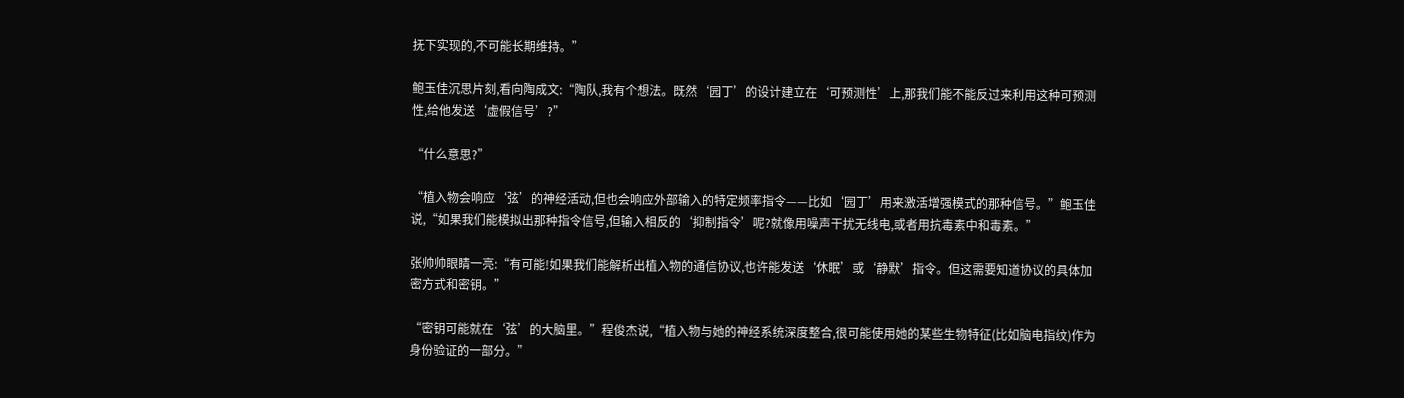抚下实现的,不可能长期维持。”

鲍玉佳沉思片刻,看向陶成文:“陶队,我有个想法。既然‘园丁’的设计建立在‘可预测性’上,那我们能不能反过来利用这种可预测性,给他发送‘虚假信号’?”

“什么意思?”

“植入物会响应‘弦’的神经活动,但也会响应外部输入的特定频率指令——比如‘园丁’用来激活增强模式的那种信号。”鲍玉佳说,“如果我们能模拟出那种指令信号,但输入相反的‘抑制指令’呢?就像用噪声干扰无线电,或者用抗毒素中和毒素。”

张帅帅眼睛一亮:“有可能!如果我们能解析出植入物的通信协议,也许能发送‘休眠’或‘静默’指令。但这需要知道协议的具体加密方式和密钥。”

“密钥可能就在‘弦’的大脑里。”程俊杰说,“植入物与她的神经系统深度整合,很可能使用她的某些生物特征(比如脑电指纹)作为身份验证的一部分。”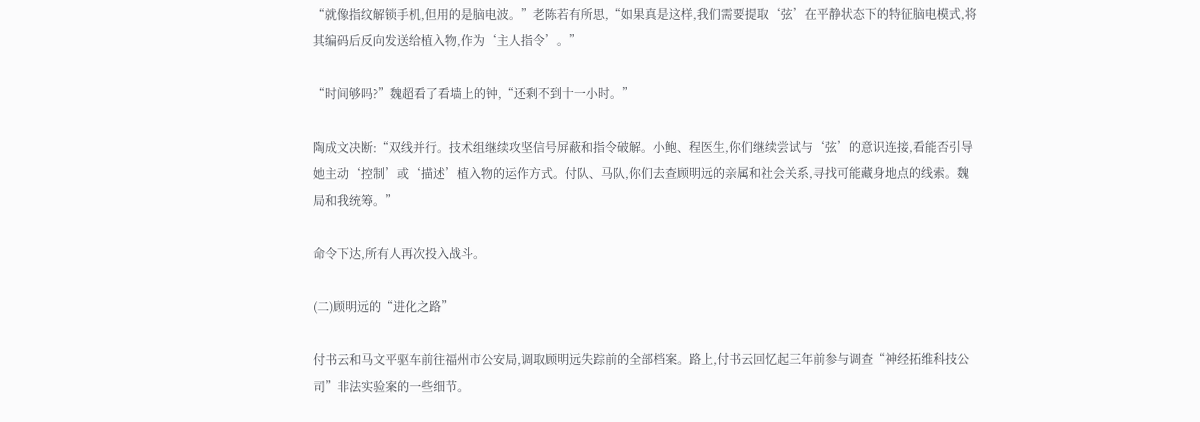“就像指纹解锁手机,但用的是脑电波。”老陈若有所思,“如果真是这样,我们需要提取‘弦’在平静状态下的特征脑电模式,将其编码后反向发送给植入物,作为‘主人指令’。”

“时间够吗?”魏超看了看墙上的钟,“还剩不到十一小时。”

陶成文决断:“双线并行。技术组继续攻坚信号屏蔽和指令破解。小鲍、程医生,你们继续尝试与‘弦’的意识连接,看能否引导她主动‘控制’或‘描述’植入物的运作方式。付队、马队,你们去查顾明远的亲属和社会关系,寻找可能藏身地点的线索。魏局和我统筹。”

命令下达,所有人再次投入战斗。

(二)顾明远的“进化之路”

付书云和马文平驱车前往福州市公安局,调取顾明远失踪前的全部档案。路上,付书云回忆起三年前参与调查“神经拓维科技公司”非法实验案的一些细节。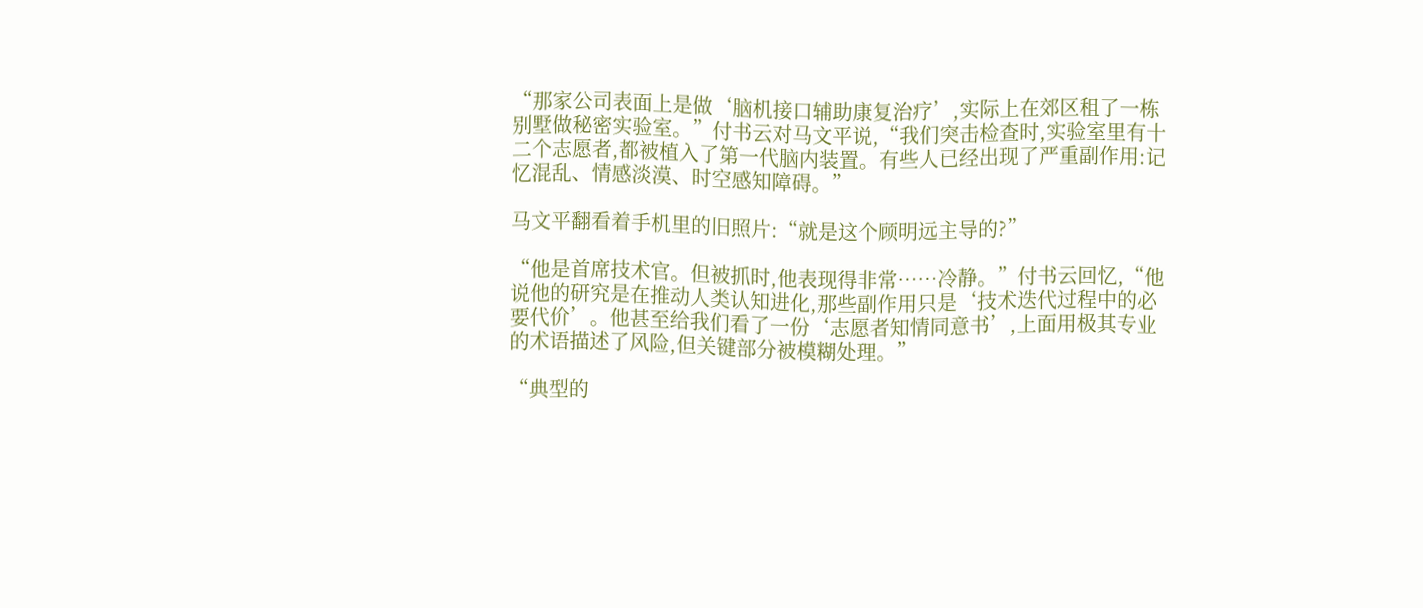“那家公司表面上是做‘脑机接口辅助康复治疗’,实际上在郊区租了一栋别墅做秘密实验室。”付书云对马文平说,“我们突击检查时,实验室里有十二个志愿者,都被植入了第一代脑内装置。有些人已经出现了严重副作用:记忆混乱、情感淡漠、时空感知障碍。”

马文平翻看着手机里的旧照片:“就是这个顾明远主导的?”

“他是首席技术官。但被抓时,他表现得非常……冷静。”付书云回忆,“他说他的研究是在推动人类认知进化,那些副作用只是‘技术迭代过程中的必要代价’。他甚至给我们看了一份‘志愿者知情同意书’,上面用极其专业的术语描述了风险,但关键部分被模糊处理。”

“典型的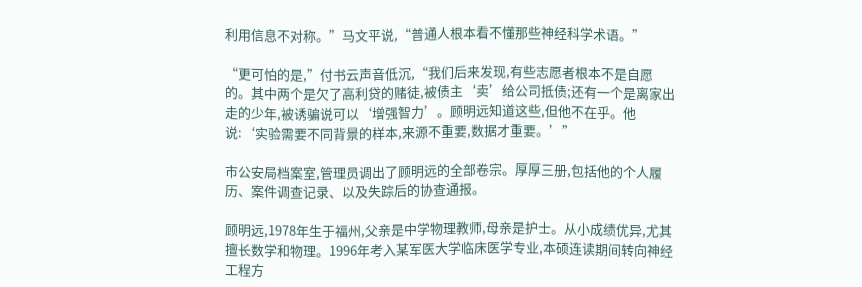利用信息不对称。”马文平说,“普通人根本看不懂那些神经科学术语。”

“更可怕的是,”付书云声音低沉,“我们后来发现,有些志愿者根本不是自愿的。其中两个是欠了高利贷的赌徒,被债主‘卖’给公司抵债;还有一个是离家出走的少年,被诱骗说可以‘增强智力’。顾明远知道这些,但他不在乎。他说:‘实验需要不同背景的样本,来源不重要,数据才重要。’”

市公安局档案室,管理员调出了顾明远的全部卷宗。厚厚三册,包括他的个人履历、案件调查记录、以及失踪后的协查通报。

顾明远,1978年生于福州,父亲是中学物理教师,母亲是护士。从小成绩优异,尤其擅长数学和物理。1996年考入某军医大学临床医学专业,本硕连读期间转向神经工程方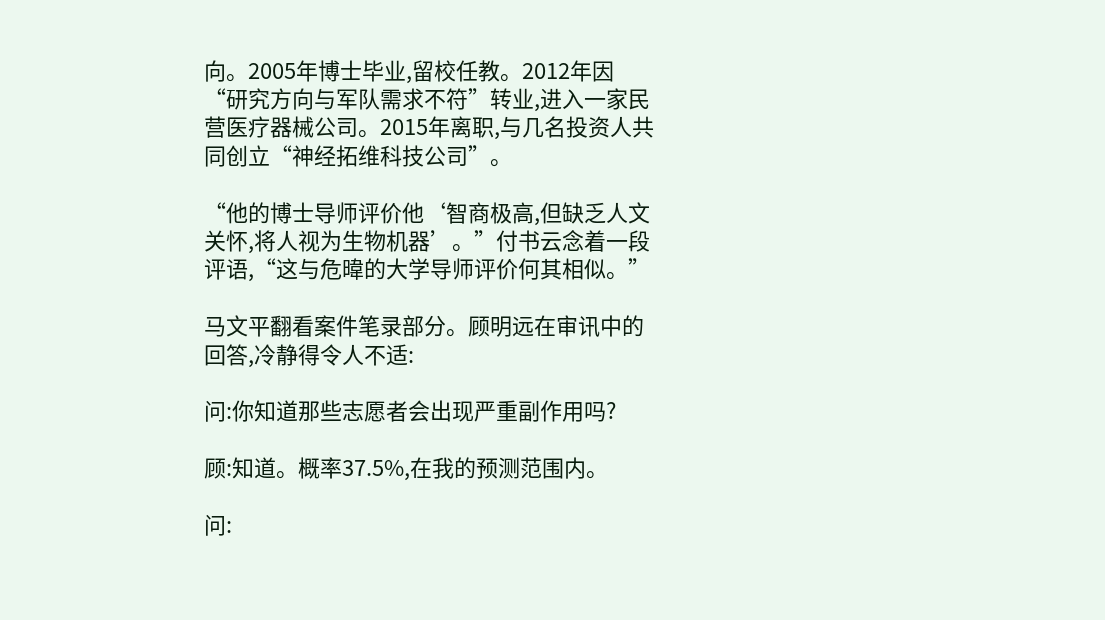向。2005年博士毕业,留校任教。2012年因“研究方向与军队需求不符”转业,进入一家民营医疗器械公司。2015年离职,与几名投资人共同创立“神经拓维科技公司”。

“他的博士导师评价他‘智商极高,但缺乏人文关怀,将人视为生物机器’。”付书云念着一段评语,“这与危暐的大学导师评价何其相似。”

马文平翻看案件笔录部分。顾明远在审讯中的回答,冷静得令人不适:

问:你知道那些志愿者会出现严重副作用吗?

顾:知道。概率37.5%,在我的预测范围内。

问: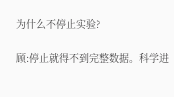为什么不停止实验?

顾:停止就得不到完整数据。科学进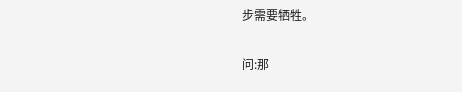步需要牺牲。

问:那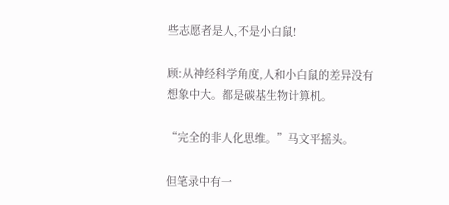些志愿者是人,不是小白鼠!

顾:从神经科学角度,人和小白鼠的差异没有想象中大。都是碳基生物计算机。

“完全的非人化思维。”马文平摇头。

但笔录中有一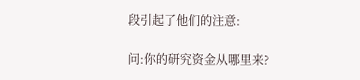段引起了他们的注意:

问:你的研究资金从哪里来?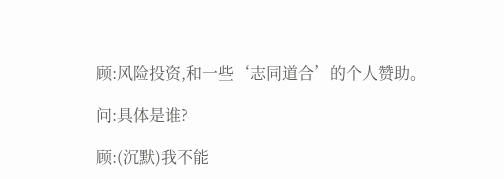顾:风险投资,和一些‘志同道合’的个人赞助。

问:具体是谁?

顾:(沉默)我不能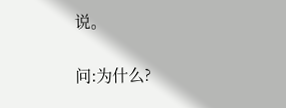说。

问:为什么?